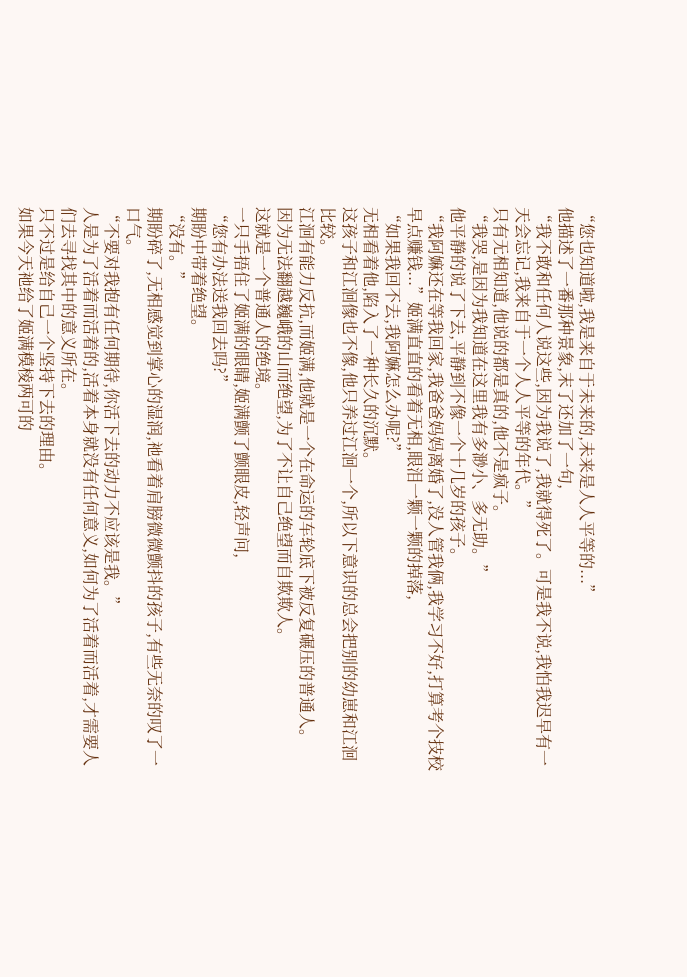“您也知道啦,我是来自于未来的,未来是人人平等的...”
他描述了一番那种景象,末了还加了一句,
“我不敢和任何人说这些,因为我说了,我就得死了。可是我不说,我怕我迟早有一天会忘记,我来自于一个人人平等的年代。”
只有无相知道,他说的都是真的,他不是疯子。
“我哭,是因为我知道在这里我有多渺小、多无助。”
他平静的说了下去,平静到不像一个十几岁的孩子。
“我阿嫲还在等我回家,我爸爸妈妈离婚了,没人管我俩,我学习不好,打算考个技校早点赚钱...”姬满直直的看着无相,眼泪一颗一颗的掉落,
“如果我回不去,我阿嫲怎么办呢?”
无相看着他,陷入了一种长久的沉默。
这孩子和江洄像也不像,他只养过江洄一个,所以下意识的总会把别的幼崽和江洄比较。
江洄有能力反抗,而姬满,他就是一个在命运的车轮底下被反复碾压的普通人。
因为无法翻越巍峨的山而绝望,为了不让自己绝望而自欺欺人。
这就是一个普通人的绝境。
一只手捂住了姬满的眼睛,姬满颤了颤眼皮,轻声问,
“您有办法送我回去吗?”
期盼中带着绝望。
“没有。”
期盼碎了,无相感觉到掌心的湿润,祂看着肩膀微微颤抖的孩子,有些无奈的叹了一口气。
“不要对我抱有任何期待,你活下去的动力不应该是我。”
人是为了活着而活着的,活着本身就没有任何意义,如何为了活着而活着,才需要人们去寻找其中的意义所在。
只不过是给自己一个坚持下去的理由。
如果今天祂给了姬满模棱两可的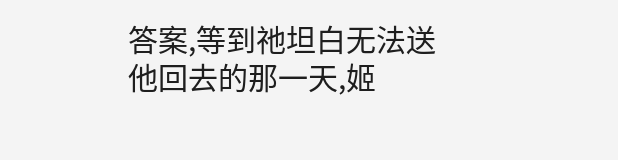答案,等到祂坦白无法送他回去的那一天,姬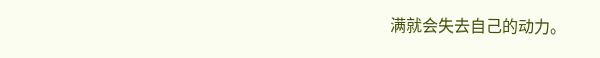满就会失去自己的动力。